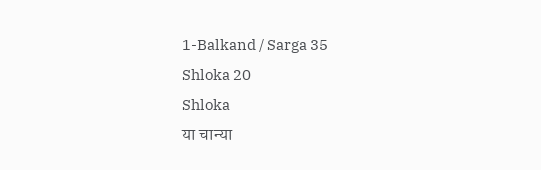1-Balkand / Sarga 35
Shloka 20
Shloka
या चान्या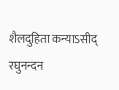शैलदुहिता कन्याऽसीद् रघुनन्दन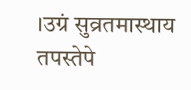।उग्रं सुव्रतमास्थाय तपस्तेपे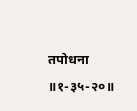तपोधना ॥१-३५-२०॥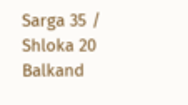Sarga 35 / Shloka 20 Balkand